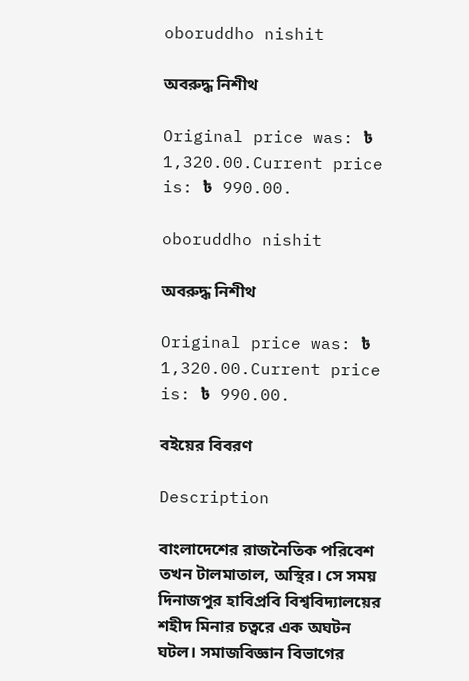oboruddho nishit

অবরুদ্ধ নিশীথ

Original price was: ৳ 1,320.00.Current price is: ৳ 990.00.

oboruddho nishit

অবরুদ্ধ নিশীথ

Original price was: ৳ 1,320.00.Current price is: ৳ 990.00.

বইয়ের বিবরণ

Description

বাংলাদেশের রাজনৈতিক পরিবেশ তখন টালমাতাল, অস্থির। সে সময় দিনাজপুর হাবিপ্রবি বিশ্ববিদ্যালয়ের শহীদ মিনার চত্বরে এক অঘটন ঘটল। সমাজবিজ্ঞান বিভাগের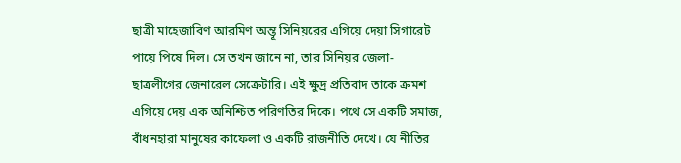ছাত্রী মাহেজাবিণ আরমিণ অন্তূ সিনিয়রের এগিয়ে দেয়া সিগারেট পায়ে পিষে দিল। সে তখন জানে না, তার সিনিয়র জেলা-ছাত্রলীগের জেনারেল সেক্রেটারি। এই ক্ষুদ্র প্রতিবাদ তাকে ক্রমশ এগিয়ে দেয় এক অনিশ্চিত পরিণতির দিকে। পথে সে একটি সমাজ, বাঁধনহারা মানুষের কাফেলা ও একটি রাজনীতি দেখে। যে নীতির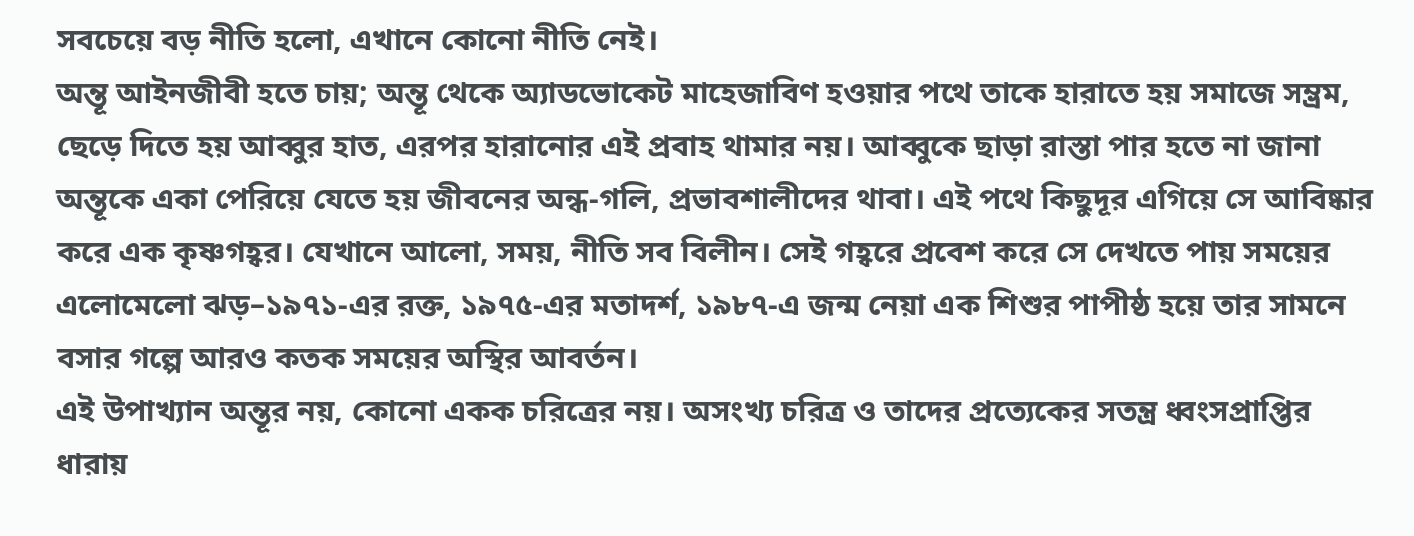সবচেয়ে বড় নীতি হলো, এখানে কোনো নীতি নেই।
অন্তূ আইনজীবী হতে চায়; অন্তূ থেকে অ্যাডভোকেট মাহেজাবিণ হওয়ার পথে তাকে হারাতে হয় সমাজে সম্ভ্রম, ছেড়ে দিতে হয় আব্বুর হাত, এরপর হারানোর এই প্রবাহ থামার নয়। আব্বুকে ছাড়া রাস্তা পার হতে না জানা অন্তূকে একা পেরিয়ে যেতে হয় জীবনের অন্ধ-গলি, প্রভাবশালীদের থাবা। এই পথে কিছুদূর এগিয়ে সে আবিষ্কার করে এক কৃষ্ণগহ্বর। যেখানে আলো, সময়, নীতি সব বিলীন। সেই গহ্বরে প্রবেশ করে সে দেখতে পায় সময়ের এলোমেলো ঝড়–১৯৭১-এর রক্ত, ১৯৭৫-এর মতাদর্শ, ১৯৮৭-এ জন্ম নেয়া এক শিশুর পাপীষ্ঠ হয়ে তার সামনে বসার গল্পে আরও কতক সময়ের অস্থির আবর্তন।
এই উপাখ্যান অন্তূর নয়, কোনো একক চরিত্রের নয়। অসংখ্য চরিত্র ও তাদের প্রত্যেকের সতন্ত্র ধ্বংসপ্রাপ্তির ধারায়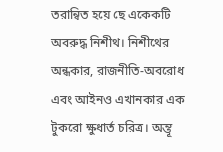তরান্বিত হয়ে ছে একেকটি অবরুদ্ধ নিশীথ। নিশীথের অন্ধকার, রাজনীতি-অবরোধ এবং আইনও এখানকার এক টুকরো ক্ষুধার্ত চরিত্র। অন্তূ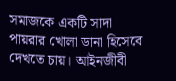সমাজকে একটি সাদা পায়রার খোলা ডানা হিসেবে দেখতে চায়। আইনজীবী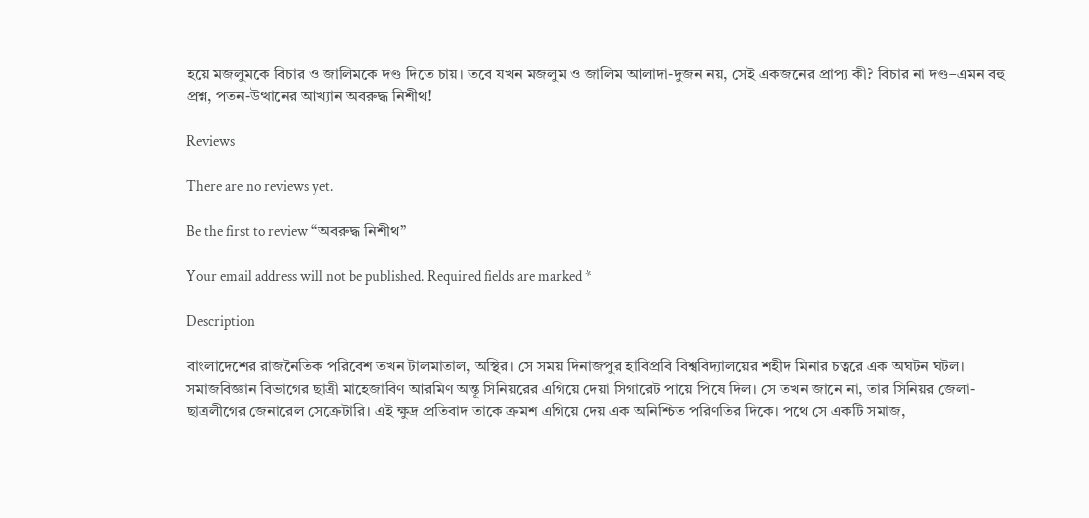হয়ে মজলুমকে বিচার ও জালিমকে দণ্ড দিতে চায়। তবে যখন মজলুম ও জালিম আলাদা-দুজন নয়, সেই একজনের প্রাপ্য কী? বিচার না দণ্ড–এমন বহু প্রশ্ন, পতন-উত্থানের আখ্যান অবরুদ্ধ নিশীথ!

Reviews

There are no reviews yet.

Be the first to review “অবরুদ্ধ নিশীথ”

Your email address will not be published. Required fields are marked *

Description

বাংলাদেশের রাজনৈতিক পরিবেশ তখন টালমাতাল, অস্থির। সে সময় দিনাজপুর হাবিপ্রবি বিশ্ববিদ্যালয়ের শহীদ মিনার চত্বরে এক অঘটন ঘটল। সমাজবিজ্ঞান বিভাগের ছাত্রী মাহেজাবিণ আরমিণ অন্তূ সিনিয়রের এগিয়ে দেয়া সিগারেট পায়ে পিষে দিল। সে তখন জানে না, তার সিনিয়র জেলা-ছাত্রলীগের জেনারেল সেক্রেটারি। এই ক্ষুদ্র প্রতিবাদ তাকে ক্রমশ এগিয়ে দেয় এক অনিশ্চিত পরিণতির দিকে। পথে সে একটি সমাজ,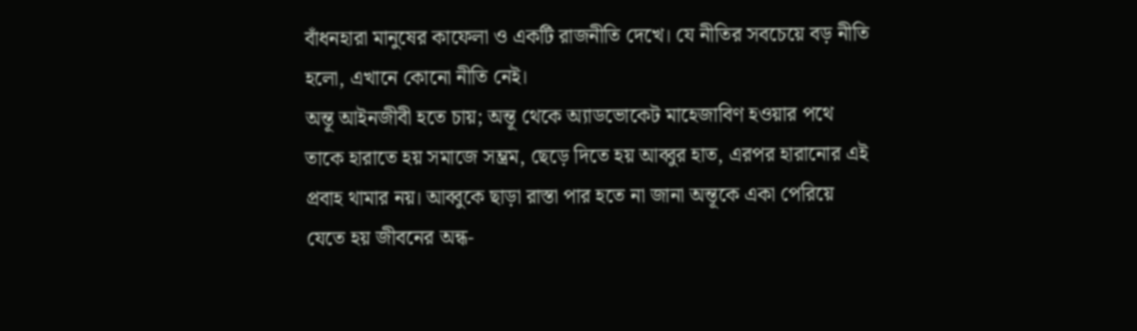বাঁধনহারা মানুষের কাফেলা ও একটি রাজনীতি দেখে। যে নীতির সবচেয়ে বড় নীতি হলো, এখানে কোনো নীতি নেই।
অন্তূ আইনজীবী হতে চায়; অন্তূ থেকে অ্যাডভোকেট মাহেজাবিণ হওয়ার পথে তাকে হারাতে হয় সমাজে সম্ভ্রম, ছেড়ে দিতে হয় আব্বুর হাত, এরপর হারানোর এই প্রবাহ থামার নয়। আব্বুকে ছাড়া রাস্তা পার হতে না জানা অন্তূকে একা পেরিয়ে যেতে হয় জীবনের অন্ধ-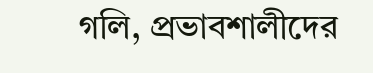গলি, প্রভাবশালীদের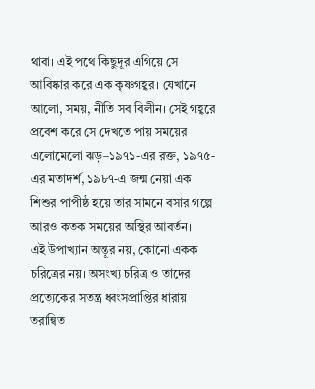থাবা। এই পথে কিছুদূর এগিয়ে সে আবিষ্কার করে এক কৃষ্ণগহ্বর। যেখানে আলো, সময়, নীতি সব বিলীন। সেই গহ্বরে প্রবেশ করে সে দেখতে পায় সময়ের এলোমেলো ঝড়–১৯৭১-এর রক্ত, ১৯৭৫-এর মতাদর্শ, ১৯৮৭-এ জন্ম নেয়া এক শিশুর পাপীষ্ঠ হয়ে তার সামনে বসার গল্পে আরও কতক সময়ের অস্থির আবর্তন।
এই উপাখ্যান অন্তূর নয়, কোনো একক চরিত্রের নয়। অসংখ্য চরিত্র ও তাদের প্রত্যেকের সতন্ত্র ধ্বংসপ্রাপ্তির ধারায় তরান্বিত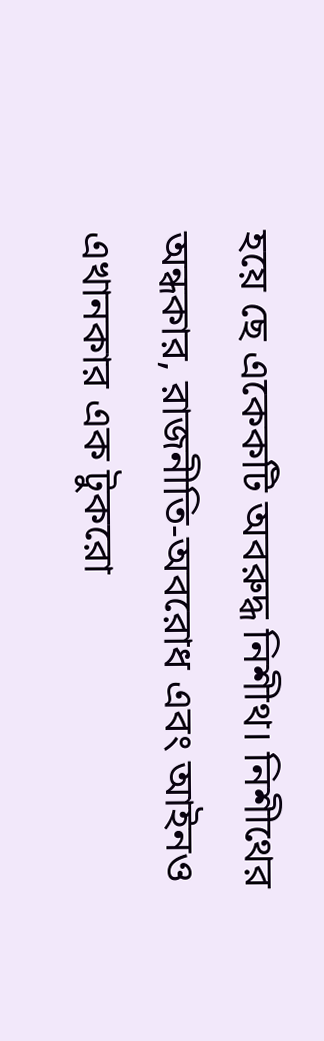হয়ে ছে একেকটি অবরুদ্ধ নিশীথ। নিশীথের অন্ধকার, রাজনীতি-অবরোধ এবং আইনও এখানকার এক টুকরো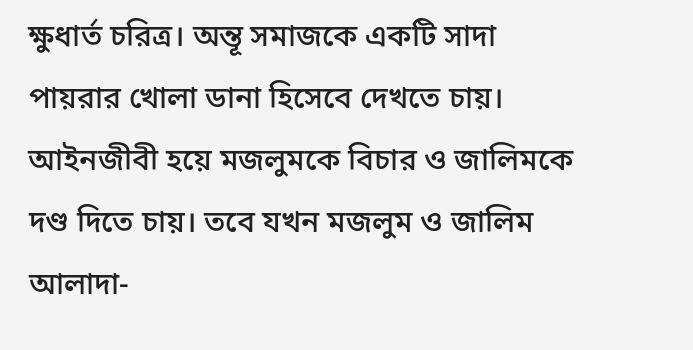ক্ষুধার্ত চরিত্র। অন্তূ সমাজকে একটি সাদা পায়রার খোলা ডানা হিসেবে দেখতে চায়। আইনজীবী হয়ে মজলুমকে বিচার ও জালিমকে দণ্ড দিতে চায়। তবে যখন মজলুম ও জালিম আলাদা-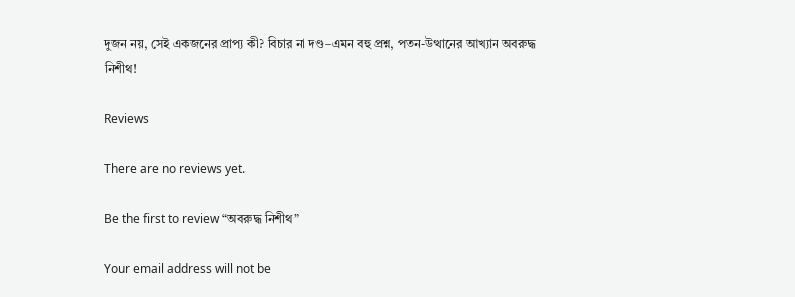দুজন নয়, সেই একজনের প্রাপ্য কী? বিচার না দণ্ড–এমন বহু প্রশ্ন, পতন-উত্থানের আখ্যান অবরুদ্ধ নিশীথ!

Reviews

There are no reviews yet.

Be the first to review “অবরুদ্ধ নিশীথ”

Your email address will not be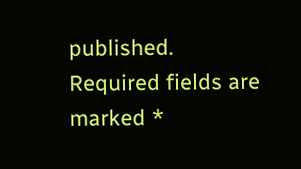published. Required fields are marked *